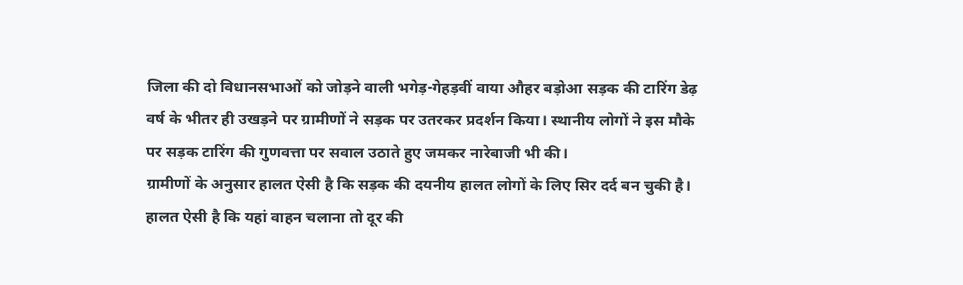जिला की दो विधानसभाओं को जोड़ने वाली भगेड़-गेहड़वीं वाया औहर बड़ोआ सड़क की टारिंग डेढ़ वर्ष के भीतर ही उखड़ने पर ग्रामीणों ने सड़क पर उतरकर प्रदर्शन किया। स्थानीय लोगों ने इस मौके पर सड़क टारिंग की गुणवत्ता पर सवाल उठाते हुए जमकर नारेबाजी भी की।
ग्रामीणों के अनुसार हालत ऐसी है कि सड़क की दयनीय हालत लोगों के लिए सिर दर्द बन चुकी है। हालत ऐसी है कि यहां वाहन चलाना तो दूर की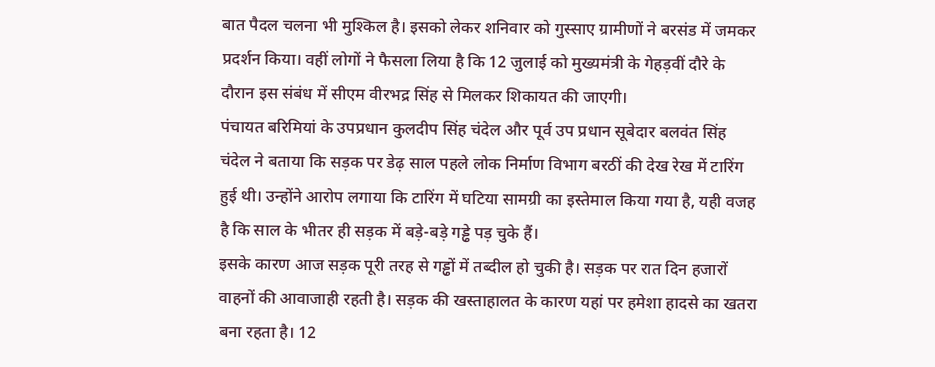बात पैदल चलना भी मुश्किल है। इसको लेकर शनिवार को गुस्साए ग्रामीणों ने बरसंड में जमकर प्रदर्शन किया। वहीं लोगों ने फैसला लिया है कि 12 जुलाई को मुख्यमंत्री के गेहड़वीं दौरे के दौरान इस संबंध में सीएम वीरभद्र सिंह से मिलकर शिकायत की जाएगी।
पंचायत बरिमियां के उपप्रधान कुलदीप सिंह चंदेल और पूर्व उप प्रधान सूबेदार बलवंत सिंह चंदेल ने बताया कि सड़क पर डेढ़ साल पहले लोक निर्माण विभाग बरठीं की देख रेख में टारिंग हुई थी। उन्होंने आरोप लगाया कि टारिंग में घटिया सामग्री का इस्तेमाल किया गया है, यही वजह है कि साल के भीतर ही सड़क में बड़े-बड़े गड्ढे पड़ चुके हैं।
इसके कारण आज सड़क पूरी तरह से गड्ढों में तब्दील हो चुकी है। सड़क पर रात दिन हजारों वाहनों की आवाजाही रहती है। सड़क की खस्ताहालत के कारण यहां पर हमेशा हादसे का खतरा बना रहता है। 12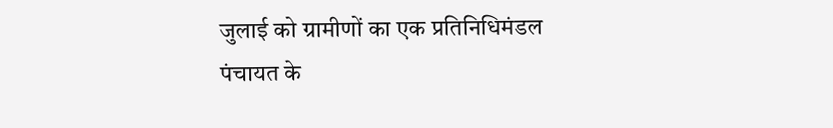जुलाई को ग्रामीणों का एक प्रतिनिधिमंडल पंचायत के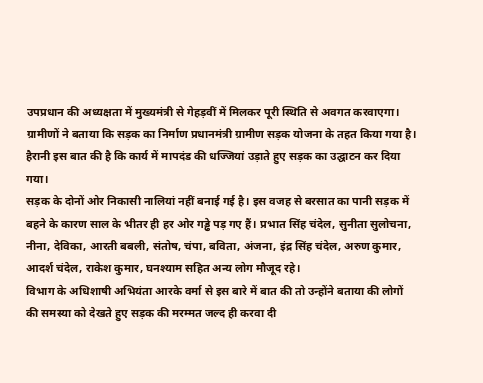उपप्रधान की अध्यक्षता में मुख्यमंत्री से गेहड़वीं में मिलकर पूरी स्थिति से अवगत करवाएगा।
ग्रामीणों ने बताया कि सड़क का निर्माण प्रधानमंत्री ग्रामीण सड़क योजना के तहत किया गया है। हैरानी इस बात की है कि कार्य में मापदंड की धज्जियां उड़ाते हुए सड़क का उद्घाटन कर दिया गया।
सड़क के दोनों ओर निकासी नालियां नहीं बनाई गई है। इस वजह से बरसात का पानी सड़क में बहने के कारण साल के भीतर ही हर ओर गड्ढे पड़ गए हैं। प्रभात सिंह चंदेल, सुनीता सुलोचना, नीना, देविका, आरती बबली, संतोष, चंपा, बविता, अंजना, इंद्र सिंह चंदेल, अरुण कुमार, आदर्श चंदेल, राकेश कुमार, घनश्याम सहित अन्य लोग मौजूद रहे।
विभाग के अधिशाषी अभियंता आरके वर्मा से इस बारे में बात की तो उन्होंने बताया की लोगों की समस्या को देखते हुए सड़क की मरम्मत जल्द ही करवा दी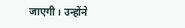जाएगी। उन्होंने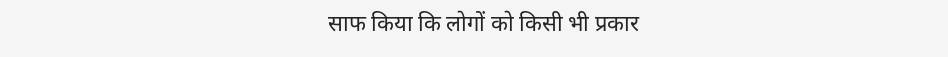साफ किया कि लोगों को किसी भी प्रकार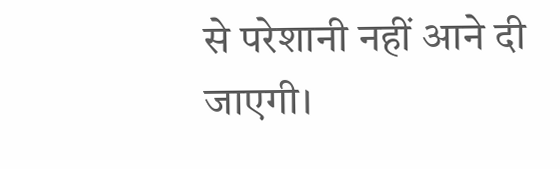से परेशानी नहीं आने दी जाएगी।